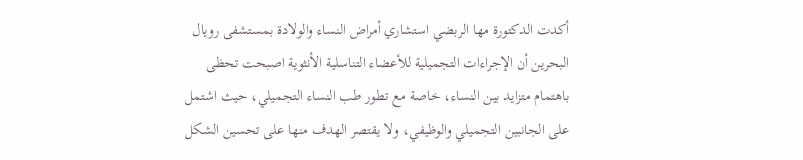أكدت الدكتورة مها الربضي استشاري أمراض النساء والولادة بمستشفى رويال البحرين أن الإجراءات التجميلية للأعضاء التناسلية الأنثوية اصبحت تحظى باهتمام متزايد بين النساء، خاصة مع تطور طب النساء التجميلي، حيث اشتمل على الجانبين التجميلي والوظيفي، ولا يقتصر الهدف منها على تحسين الشكل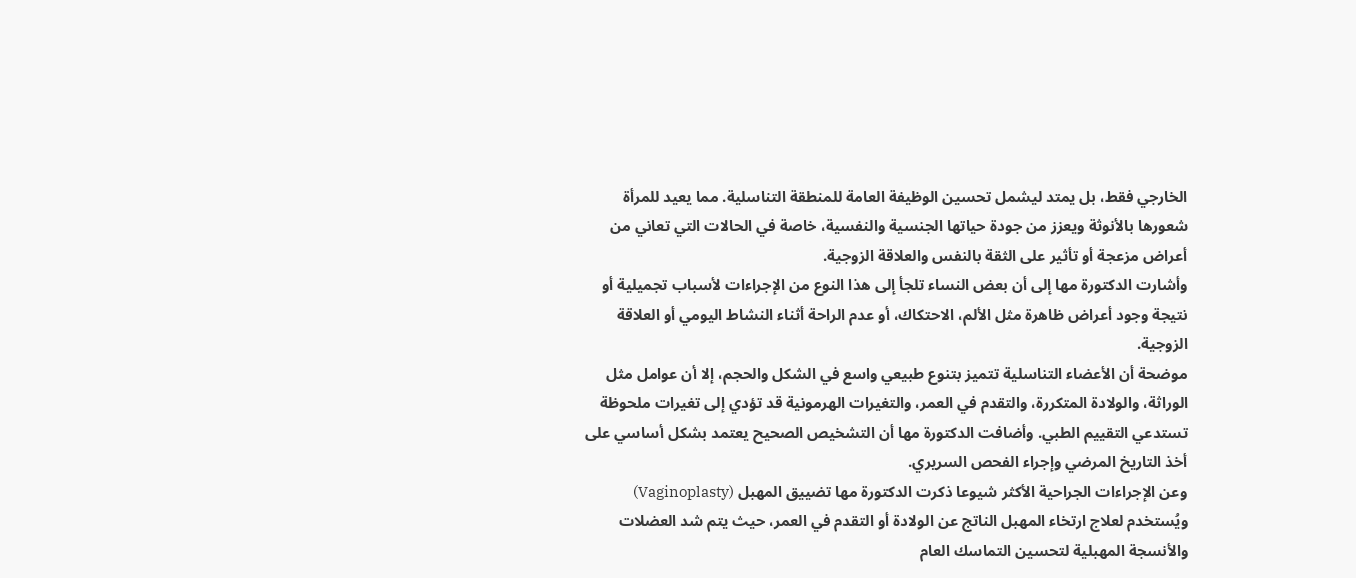الخارجي فقط، بل يمتد ليشمل تحسين الوظيفة العامة للمنطقة التناسلية. مما يعيد للمرأة شعورها بالأنوثة ويعزز من جودة حياتها الجنسية والنفسية، خاصة في الحالات التي تعاني من أعراض مزعجة أو تأثير على الثقة بالنفس والعلاقة الزوجية.
وأشارت الدكتورة مها إلى أن بعض النساء تلجأ إلى هذا النوع من الإجراءات لأسباب تجميلية أو نتيجة وجود أعراض ظاهرة مثل الألم، الاحتكاك، أو عدم الراحة أثناء النشاط اليومي أو العلاقة الزوجية.
موضحة أن الأعضاء التناسلية تتميز بتنوع طبيعي واسع في الشكل والحجم، إلا أن عوامل مثل الوراثة، والولادة المتكررة، والتقدم في العمر، والتغيرات الهرمونية قد تؤدي إلى تغيرات ملحوظة تستدعي التقييم الطبي. وأضافت الدكتورة مها أن التشخيص الصحيح يعتمد بشكل أساسي على أخذ التاريخ المرضي وإجراء الفحص السريري.
وعن الإجراءات الجراحية الأكثر شيوعا ذكرت الدكتورة مها تضييق المهبل (Vaginoplasty) ويُستخدم لعلاج ارتخاء المهبل الناتج عن الولادة أو التقدم في العمر، حيث يتم شد العضلات والأنسجة المهبلية لتحسين التماسك العام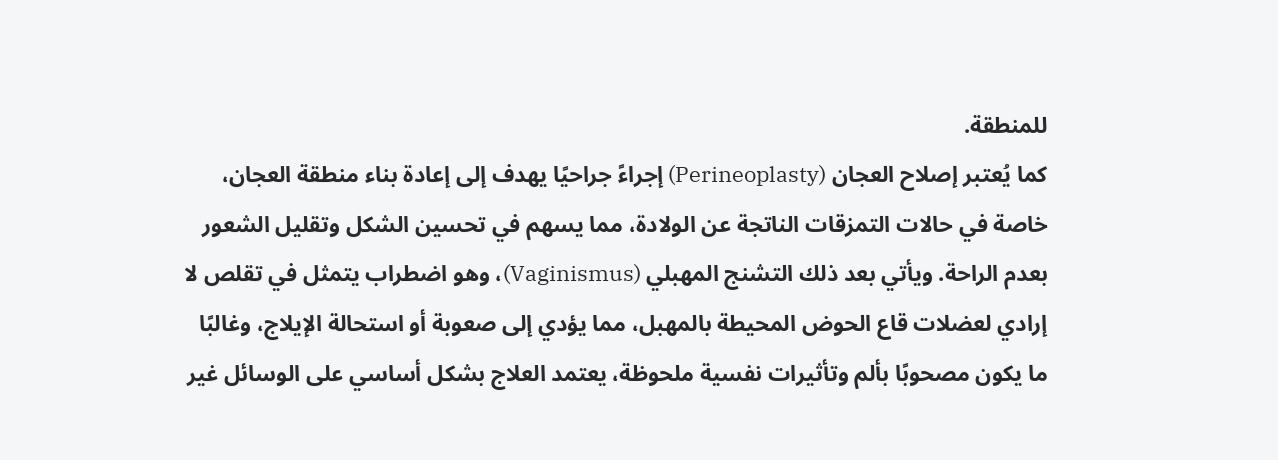للمنطقة.
كما يُعتبر إصلاح العجان (Perineoplasty) إجراءً جراحيًا يهدف إلى إعادة بناء منطقة العجان، خاصة في حالات التمزقات الناتجة عن الولادة، مما يسهم في تحسين الشكل وتقليل الشعور بعدم الراحة. ويأتي بعد ذلك التشنج المهبلي (Vaginismus)، وهو اضطراب يتمثل في تقلص لا إرادي لعضلات قاع الحوض المحيطة بالمهبل، مما يؤدي إلى صعوبة أو استحالة الإيلاج، وغالبًا ما يكون مصحوبًا بألم وتأثيرات نفسية ملحوظة، يعتمد العلاج بشكل أساسي على الوسائل غير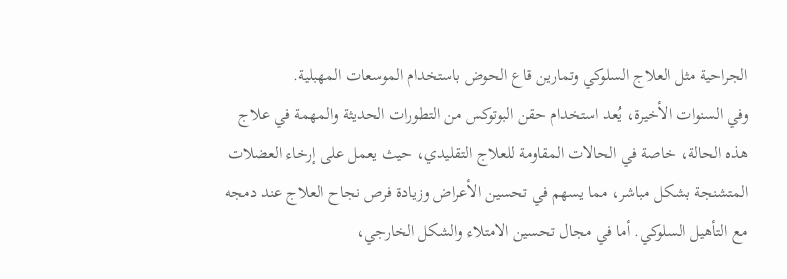الجراحية مثل العلاج السلوكي وتمارين قاع الحوض باستخدام الموسعات المهبلية.
وفي السنوات الأخيرة، يُعد استخدام حقن البوتوكس من التطورات الحديثة والمهمة في علاج هذه الحالة، خاصة في الحالات المقاومة للعلاج التقليدي، حيث يعمل على إرخاء العضلات المتشنجة بشكل مباشر، مما يسهم في تحسين الأعراض وزيادة فرص نجاح العلاج عند دمجه مع التأهيل السلوكي. أما في مجال تحسين الامتلاء والشكل الخارجي،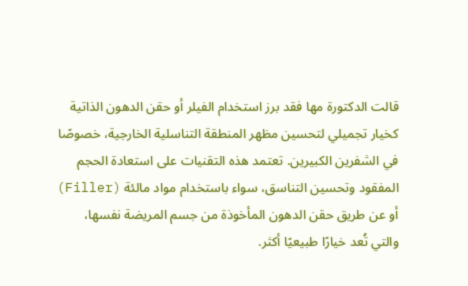قالت الدكتورة مها فقد برز استخدام الفيلر أو حقن الدهون الذاتية كخيار تجميلي لتحسين مظهر المنطقة التناسلية الخارجية، خصوصًا في الشفرين الكبيرين. تعتمد هذه التقنيات على استعادة الحجم المفقود وتحسين التناسق، سواء باستخدام مواد مالئة (Filler) أو عن طريق حقن الدهون المأخوذة من جسم المريضة نفسها، والتي تُعد خيارًا طبيعيًا أكثر.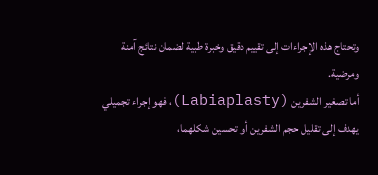وتحتاج هذه الإجراءات إلى تقييم دقيق وخبرة طبية لضمان نتائج آمنة ومرضية.
أما تصغير الشفرين (Labiaplasty)، فهو إجراء تجميلي يهدف إلى تقليل حجم الشفرين أو تحسين شكلهما،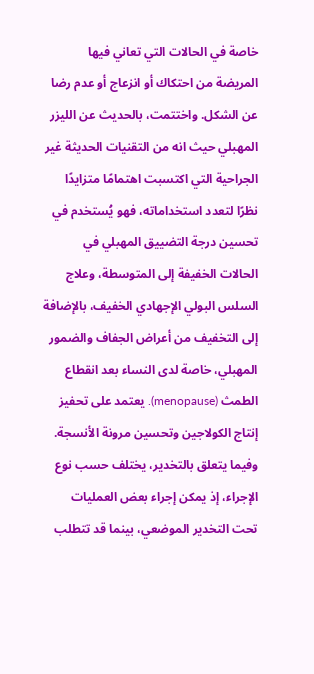خاصة في الحالات التي تعاني فيها المريضة من احتكاك أو انزعاج أو عدم رضا عن الشكل. واختتمت، بالحديث عن الليزر المهبلي حيث انه من التقنيات الحديثة غير الجراحية التي اكتسبت اهتمامًا متزايدًا نظرًا لتعدد استخداماته، فهو يُستخدم في تحسين درجة التضييق المهبلي في الحالات الخفيفة إلى المتوسطة، وعلاج السلس البولي الإجهادي الخفيف، بالإضافة إلى التخفيف من أعراض الجفاف والضمور المهبلي، خاصة لدى النساء بعد انقطاع الطمث (menopause). يعتمد على تحفيز إنتاج الكولاجين وتحسين مرونة الأنسجة.
وفيما يتعلق بالتخدير، يختلف حسب نوع الإجراء، إذ يمكن إجراء بعض العمليات تحت التخدير الموضعي، بينما قد تتطلب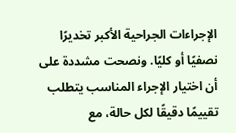الإجراءات الجراحية الأكبر تخديرًا نصفيًا أو كليًا. ونصحت مشددة على أن اختيار الإجراء المناسب يتطلب تقييمًا دقيقًا لكل حالة، مع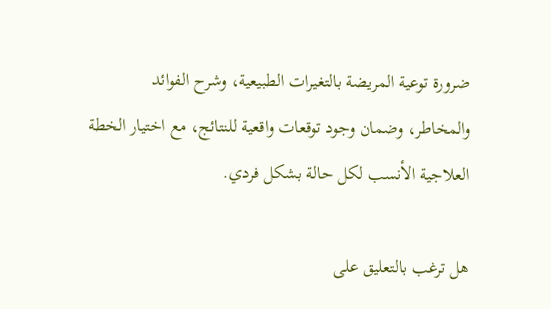ضرورة توعية المريضة بالتغيرات الطبيعية، وشرح الفوائد والمخاطر، وضمان وجود توقعات واقعية للنتائج، مع اختيار الخطة العلاجية الأنسب لكل حالة بشكل فردي.

هل ترغب بالتعليق على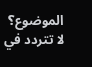الموضوع؟
لا تتردد في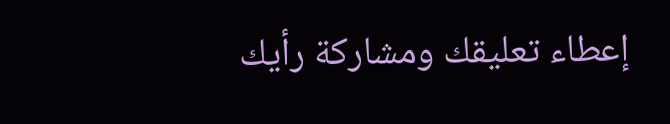إعطاء تعليقك ومشاركة رأيك